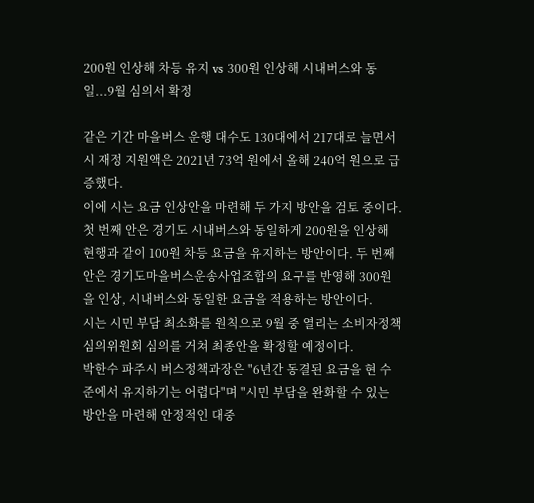200원 인상해 차등 유지 vs 300원 인상해 시내버스와 동일...9월 심의서 확정

같은 기간 마을버스 운행 대수도 130대에서 217대로 늘면서 시 재정 지원액은 2021년 73억 원에서 올해 240억 원으로 급증했다.
이에 시는 요금 인상안을 마련해 두 가지 방안을 검토 중이다. 첫 번째 안은 경기도 시내버스와 동일하게 200원을 인상해 현행과 같이 100원 차등 요금을 유지하는 방안이다. 두 번째 안은 경기도마을버스운송사업조합의 요구를 반영해 300원을 인상, 시내버스와 동일한 요금을 적용하는 방안이다.
시는 시민 부담 최소화를 원칙으로 9월 중 열리는 소비자정책심의위원회 심의를 거쳐 최종안을 확정할 예정이다.
박한수 파주시 버스정책과장은 "6년간 동결된 요금을 현 수준에서 유지하기는 어렵다"며 "시민 부담을 완화할 수 있는 방안을 마련해 안정적인 대중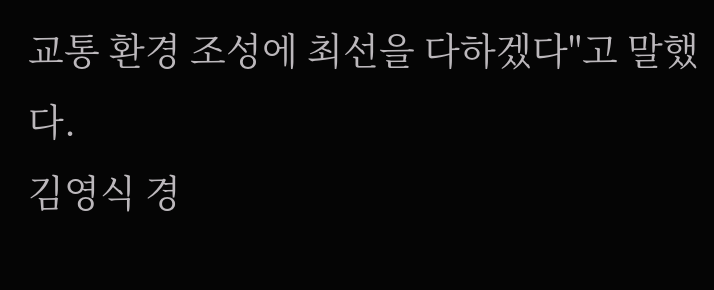교통 환경 조성에 최선을 다하겠다"고 말했다.
김영식 경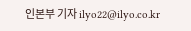인본부 기자 ilyo22@ilyo.co.kr